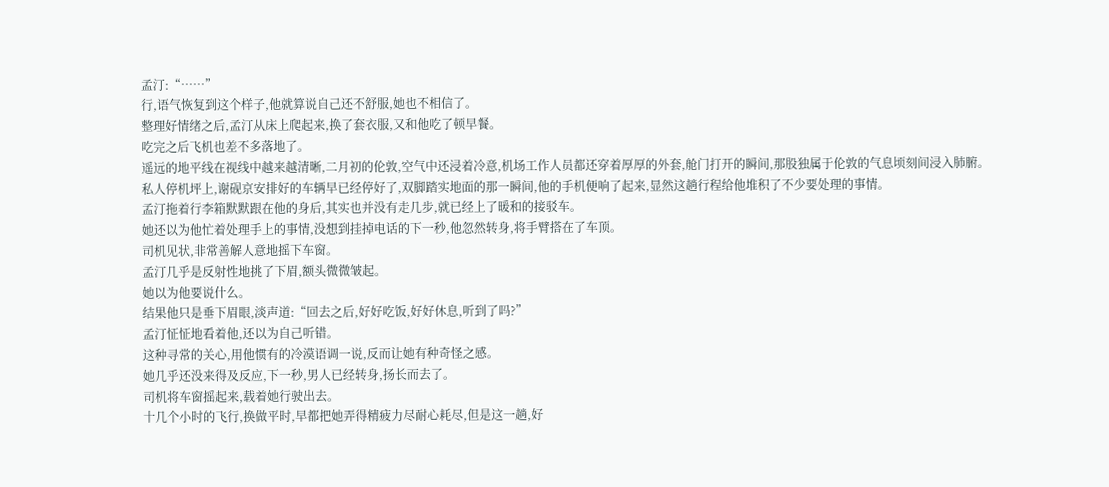孟汀:“……”
行,语气恢复到这个样子,他就算说自己还不舒服,她也不相信了。
整理好情绪之后,孟汀从床上爬起来,换了套衣服,又和他吃了顿早餐。
吃完之后飞机也差不多落地了。
遥远的地平线在视线中越来越清晰,二月初的伦敦,空气中还浸着冷意,机场工作人员都还穿着厚厚的外套,舱门打开的瞬间,那股独属于伦敦的气息顷刻间浸入肺腑。
私人停机坪上,谢砚京安排好的车辆早已经停好了,双脚踏实地面的那一瞬间,他的手机便响了起来,显然这趟行程给他堆积了不少要处理的事情。
孟汀拖着行李箱默默跟在他的身后,其实也并没有走几步,就已经上了暖和的接驳车。
她还以为他忙着处理手上的事情,没想到挂掉电话的下一秒,他忽然转身,将手臂搭在了车顶。
司机见状,非常善解人意地摇下车窗。
孟汀几乎是反射性地挑了下眉,额头微微皱起。
她以为他要说什么。
结果他只是垂下眉眼,淡声道:“回去之后,好好吃饭,好好休息,听到了吗?”
孟汀怔怔地看着他,还以为自己听错。
这种寻常的关心,用他惯有的冷漠语调一说,反而让她有种奇怪之感。
她几乎还没来得及反应,下一秒,男人已经转身,扬长而去了。
司机将车窗摇起来,载着她行驶出去。
十几个小时的飞行,换做平时,早都把她弄得精疲力尽耐心耗尽,但是这一趟,好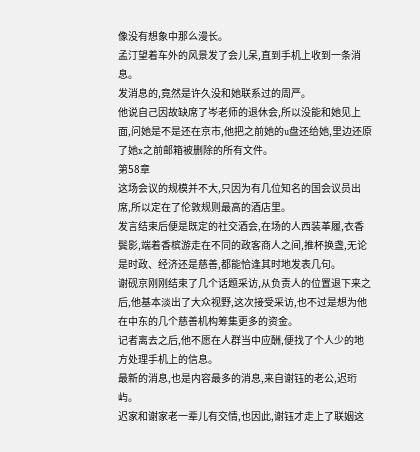像没有想象中那么漫长。
孟汀望着车外的风景发了会儿呆,直到手机上收到一条消息。
发消息的,竟然是许久没和她联系过的周严。
他说自己因故缺席了岑老师的退休会,所以没能和她见上面,问她是不是还在京市,他把之前她的u盘还给她,里边还原了她x之前邮箱被删除的所有文件。
第58章
这场会议的规模并不大,只因为有几位知名的国会议员出席,所以定在了伦敦规则最高的酒店里。
发言结束后便是既定的社交酒会,在场的人西装革履,衣香鬓影,端着香槟游走在不同的政客商人之间,推杯换盏,无论是时政、经济还是慈善,都能恰逢其时地发表几句。
谢砚京刚刚结束了几个话题采访,从负责人的位置退下来之后,他基本淡出了大众视野,这次接受采访,也不过是想为他在中东的几个慈善机构筹集更多的资金。
记者离去之后,他不愿在人群当中应酬,便找了个人少的地方处理手机上的信息。
最新的消息,也是内容最多的消息,来自谢钰的老公,迟珩屿。
迟家和谢家老一辈儿有交情,也因此,谢钰才走上了联姻这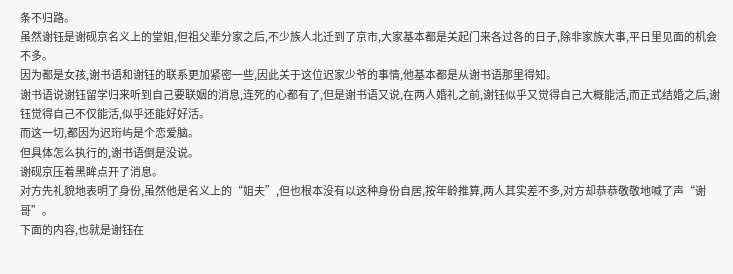条不归路。
虽然谢钰是谢砚京名义上的堂姐,但祖父辈分家之后,不少族人北迁到了京市,大家基本都是关起门来各过各的日子,除非家族大事,平日里见面的机会不多。
因为都是女孩,谢书语和谢钰的联系更加紧密一些,因此关于这位迟家少爷的事情,他基本都是从谢书语那里得知。
谢书语说谢钰留学归来听到自己要联姻的消息,连死的心都有了,但是谢书语又说,在两人婚礼之前,谢钰似乎又觉得自己大概能活,而正式结婚之后,谢钰觉得自己不仅能活,似乎还能好好活。
而这一切,都因为迟珩屿是个恋爱脑。
但具体怎么执行的,谢书语倒是没说。
谢砚京压着黑眸点开了消息。
对方先礼貌地表明了身份,虽然他是名义上的“姐夫”,但也根本没有以这种身份自居,按年龄推算,两人其实差不多,对方却恭恭敬敬地喊了声“谢哥”。
下面的内容,也就是谢钰在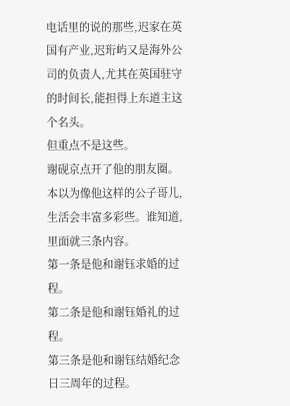电话里的说的那些,迟家在英国有产业,迟珩屿又是海外公司的负责人,尤其在英国驻守的时间长,能担得上东道主这个名头。
但重点不是这些。
谢砚京点开了他的朋友圈。
本以为像他这样的公子哥儿,生活会丰富多彩些。谁知道,里面就三条内容。
第一条是他和谢钰求婚的过程。
第二条是他和谢钰婚礼的过程。
第三条是他和谢钰结婚纪念日三周年的过程。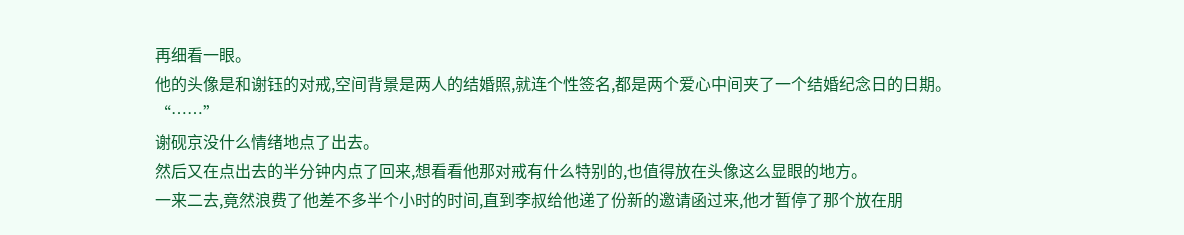再细看一眼。
他的头像是和谢钰的对戒,空间背景是两人的结婚照,就连个性签名,都是两个爱心中间夹了一个结婚纪念日的日期。
“……”
谢砚京没什么情绪地点了出去。
然后又在点出去的半分钟内点了回来,想看看他那对戒有什么特别的,也值得放在头像这么显眼的地方。
一来二去,竟然浪费了他差不多半个小时的时间,直到李叔给他递了份新的邀请函过来,他才暂停了那个放在朋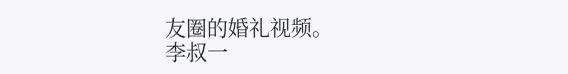友圈的婚礼视频。
李叔一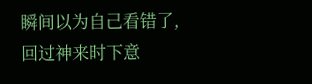瞬间以为自己看错了,回过神来时下意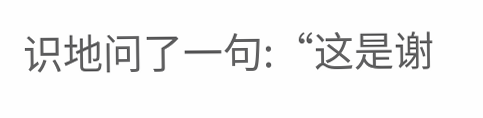识地问了一句:“这是谢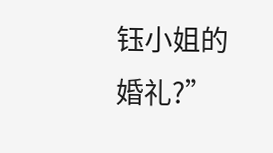钰小姐的婚礼?”